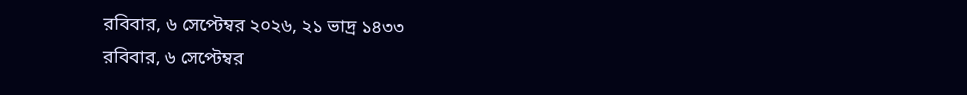রবিবার, ৬ সেপ্টেম্বর ২০২৬, ২১ ভাদ্র ১৪৩৩
রবিবার, ৬ সেপ্টেম্বর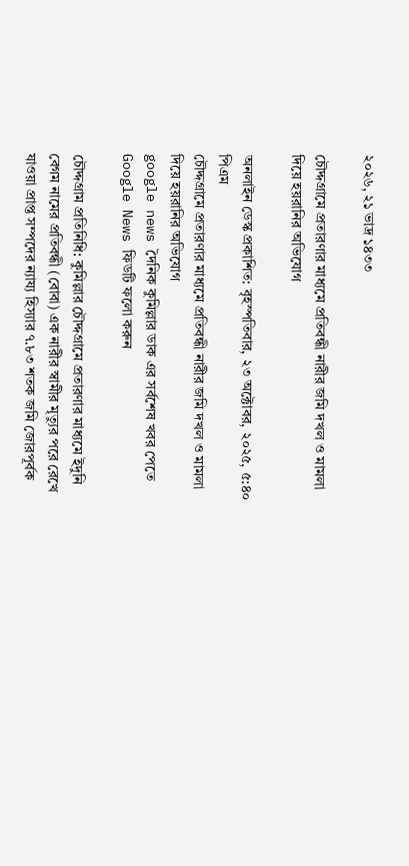২০২৬, ২১ ভাদ্র ১৪৩৩

চৌদ্দগ্রামে প্রতারণার মাধ্যমে প্রতিবন্ধী নারীর জমি দখল ও মামলা দিয়ে হয়রানির অভিযোগ

অনলাইন ডেস্ক প্রকাশিত: বৃহস্পতিবার, ২৩ অক্টোবর, ২০২৫, ৫:৪০ পিএম
চৌদ্দগ্রামে প্রতারণার মাধ্যমে প্রতিবন্ধী নারীর জমি দখল ও মামলা দিয়ে হয়রানির অভিযোগ
google news দৈনিক কুমিল্লার ডাক এর সর্বশেষ খবর পেতে Google News ফিডটি ফলো করুন

চৌদ্দগ্রাম প্রতিনিধি: কুমিল্লার চৌদ্দগ্রামে প্রতারণার মাধ্যমে ইদুনি বেগম নামের প্রতিবন্ধী (বোবা) এক নারীর স্বামীর মৃত্যুর পরে রেখে যাওয়া প্রাপ্ত সম্পদের ন্যায্য হিস্যার ৭.৮৩ শতক জমি জোরপূর্বক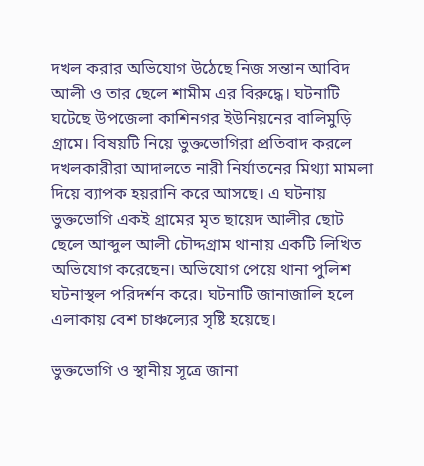দখল করার অভিযোগ উঠেছে নিজ সন্তান আবিদ আলী ও তার ছেলে শামীম এর বিরুদ্ধে। ঘটনাটি ঘটেছে উপজেলা কাশিনগর ইউনিয়নের বালিমুড়ি গ্রামে। বিষয়টি নিয়ে ভুক্তভোগিরা প্রতিবাদ করলে দখলকারীরা আদালতে নারী নির্যাতনের মিথ্যা মামলা দিয়ে ব্যাপক হয়রানি করে আসছে। এ ঘটনায় ভুক্তভোগি একই গ্রামের মৃত ছায়েদ আলীর ছোট ছেলে আব্দুল আলী চৌদ্দগ্রাম থানায় একটি লিখিত অভিযোগ করেছেন। অভিযোগ পেয়ে থানা পুলিশ ঘটনাস্থল পরিদর্শন করে। ঘটনাটি জানাজালি হলে এলাকায় বেশ চাঞ্চল্যের সৃষ্টি হয়েছে।

ভুক্তভোগি ও স্থানীয় সূত্রে জানা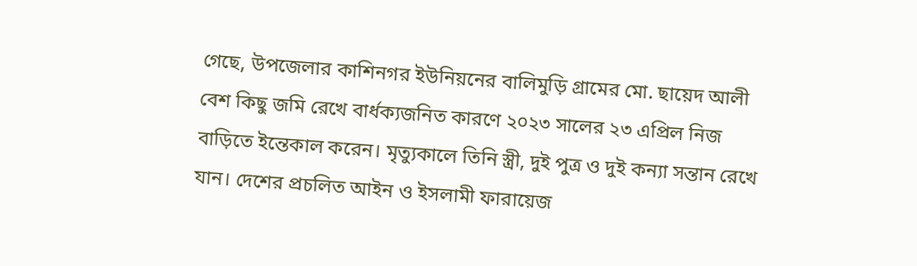গেছে, উপজেলার কাশিনগর ইউনিয়নের বালিমুড়ি গ্রামের মো. ছায়েদ আলী বেশ কিছু জমি রেখে বার্ধক্যজনিত কারণে ২০২৩ সালের ২৩ এপ্রিল নিজ বাড়িতে ইন্তেকাল করেন। মৃত্যুকালে তিনি স্ত্রী, দুই পুত্র ও দুই কন্যা সন্তান রেখে যান। দেশের প্রচলিত আইন ও ইসলামী ফারায়েজ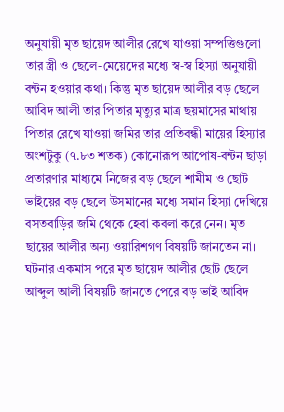অনুযায়ী মৃত ছায়েদ আলীর রেখে যাওয়া সম্পত্তিগুলো তার স্ত্রী ও ছেলে-মেয়েদের মধ্যে স্ব-স্ব হিস্যা অনুযায়ী বন্টন হওয়ার কথা। কিন্তু মৃত ছায়েদ আলীর বড় ছেলে আবিদ আলী তার পিতার মৃত্যুর মাত্র ছয়মাসের মাথায় পিতার রেখে যাওয়া জমির তার প্রতিবন্ধী মায়ের হিস্যার অংশটুকু (৭.৮৩ শতক) কোনোরূপ আপোষ-বন্টন ছাড়া প্রতারণার মাধ্যমে নিজের বড় ছেলে শামীম ও ছোট ভাইয়ের বড় ছেলে উসমানের মধ্যে সমান হিস্যা দেখিয়ে বসতবাড়ির জমি থেকে হেবা কবলা করে নেন। মৃত ছায়ের আলীর অন্য ওয়ারিশগণ বিষয়টি জানতেন না। ঘটনার একমাস পরে মৃত ছায়েদ আলীর ছোট ছেলে আব্দুল আলী বিষয়টি জানতে পেরে বড় ভাই আবিদ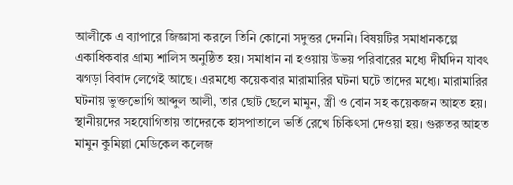আলীকে এ ব্যাপারে জিজ্ঞাসা করলে তিনি কোনো সদুত্তর দেননি। বিষয়টির সমাধানকল্পে একাধিকবার গ্রাম্য শালিস অনুষ্ঠিত হয়। সমাধান না হওয়ায় উভয় পরিবারের মধ্যে দীর্ঘদিন যাবৎ ঝগড়া বিবাদ লেগেই আছে। এরমধ্যে কয়েকবার মারামারির ঘটনা ঘটে তাদের মধ্যে। মারামারির ঘটনায় ভুক্তভোগি আব্দুল আলী, তার ছোট ছেলে মামুন, স্ত্রী ও বোন সহ কয়েকজন আহত হয়। স্থানীয়দের সহযোগিতায় তাদেরকে হাসপাতালে ভর্তি রেখে চিকিৎসা দেওয়া হয়। গুরুতর আহত মামুন কুমিল্লা মেডিকেল কলেজ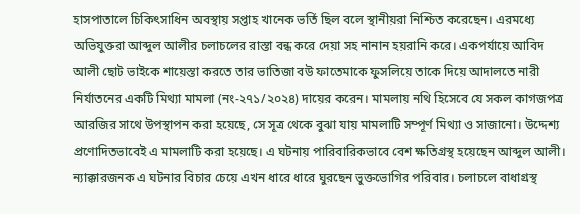হাসপাতালে চিকিৎসাধিন অবস্থায় সপ্তাহ খানেক ভর্তি ছিল বলে স্থানীয়রা নিশ্চিত করেছেন। এরমধ্যে অভিযুক্তরা আব্দুল আলীর চলাচলের রাস্তা বন্ধ করে দেয়া সহ নানান হয়রানি করে। একপর্যায়ে আবিদ আলী ছোট ভাইকে শায়েস্তা করতে তার ভাতিজা বউ ফাতেমাকে ফুসলিয়ে তাকে দিয়ে আদালতে নারী নির্যাতনের একটি মিথ্যা মামলা (নং-২৭১/২০২৪) দায়ের করেন। মামলায় নথি হিসেবে যে সকল কাগজপত্র আরজির সাথে উপস্থাপন করা হয়েছে, সে সূত্র থেকে বুঝা যায় মামলাটি সম্পূর্ণ মিথ্যা ও সাজানো। উদ্দেশ্য প্রণোদিতভাবেই এ মামলাটি করা হয়েছে। এ ঘটনায় পারিবারিকভাবে বেশ ক্ষতিগ্রস্থ হয়েছেন আব্দুল আলী। ন্যাক্কারজনক এ ঘটনার বিচার চেয়ে এখন ধারে ধারে ঘুরছেন ভুক্তভোগির পরিবার। চলাচলে বাধাগ্রস্থ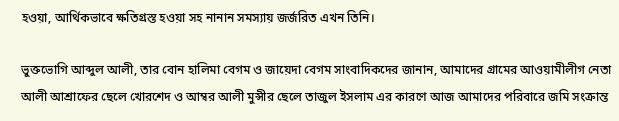হওয়া, আর্থিকভাবে ক্ষতিগ্রস্ত হওয়া সহ নানান সমস্যায় জর্জরিত এখন তিনি।

ভুক্তভোগি আব্দুল আলী, তার বোন হালিমা বেগম ও জায়েদা বেগম সাংবাদিকদের জানান, আমাদের গ্রামের আওয়ামীলীগ নেতা আলী আশ্রাফের ছেলে খোরশেদ ও আম্বর আলী মুন্সীর ছেলে তাজুল ইসলাম এর কারণে আজ আমাদের পরিবারে জমি সংক্রান্ত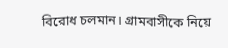বিরোধ চলমান। গ্রামবাসীকে নিয়ে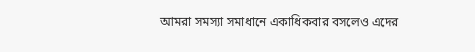আমরা সমস্যা সমাধানে একাধিকবার বসলেও এদের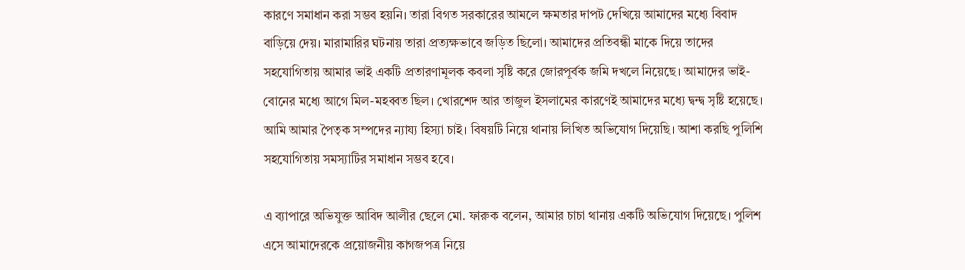কারণে সমাধান করা সম্ভব হয়নি। তারা বিগত সরকারের আমলে ক্ষমতার দাপট দেখিয়ে আমাদের মধ্যে বিবাদ বাড়িয়ে দেয়। মারামারির ঘটনায় তারা প্রত্যক্ষভাবে জড়িত ছিলো। আমাদের প্রতিবন্ধী মাকে দিয়ে তাদের সহযোগিতায় আমার ভাই একটি প্রতারণামূলক কবলা সৃষ্টি করে জোরপূর্বক জমি দখলে নিয়েছে। আমাদের ভাই-বোনের মধ্যে আগে মিল-মহব্বত ছিল। খোরশেদ আর তাজুল ইসলামের কারণেই আমাদের মধ্যে দ্বন্দ্ব সৃষ্টি হয়েছে। আমি আমার পৈতৃক সম্পদের ন্যায্য হিস্যা চাই। বিষয়টি নিয়ে থানায় লিখিত অভিযোগ দিয়েছি। আশা করছি পুলিশি সহযোগিতায় সমস্যাটির সমাধান সম্ভব হবে।

এ ব্যাপারে অভিযুক্ত আবিদ আলীর ছেলে মো. ফারুক বলেন, আমার চাচা থানায় একটি অভিযোগ দিয়েছে। পুলিশ এসে আমাদেরকে প্রয়োজনীয় কাগজপত্র নিয়ে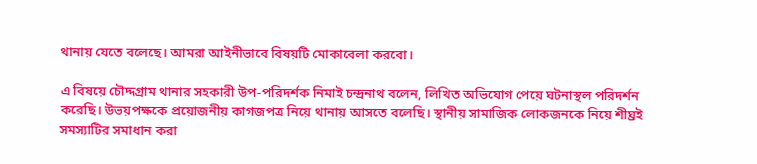থানায় যেতে বলেছে। আমরা আইনীভাবে বিষয়টি মোকাবেলা করবো।

এ বিষয়ে চৌদ্দগ্রাম থানার সহকারী উপ-পরিদর্শক নিমাই চন্দ্রনাথ বলেন, লিখিত অভিযোগ পেয়ে ঘটনাস্থল পরিদর্শন করেছি। উভয়পক্ষকে প্রয়োজনীয় কাগজপত্র নিয়ে থানায় আসতে বলেছি। স্থানীয় সামাজিক লোকজনকে নিয়ে শীঘ্রই সমস্যাটির সমাধান করা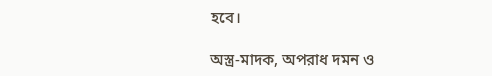হবে।

অস্ত্র-মাদক, অপরাধ দমন ও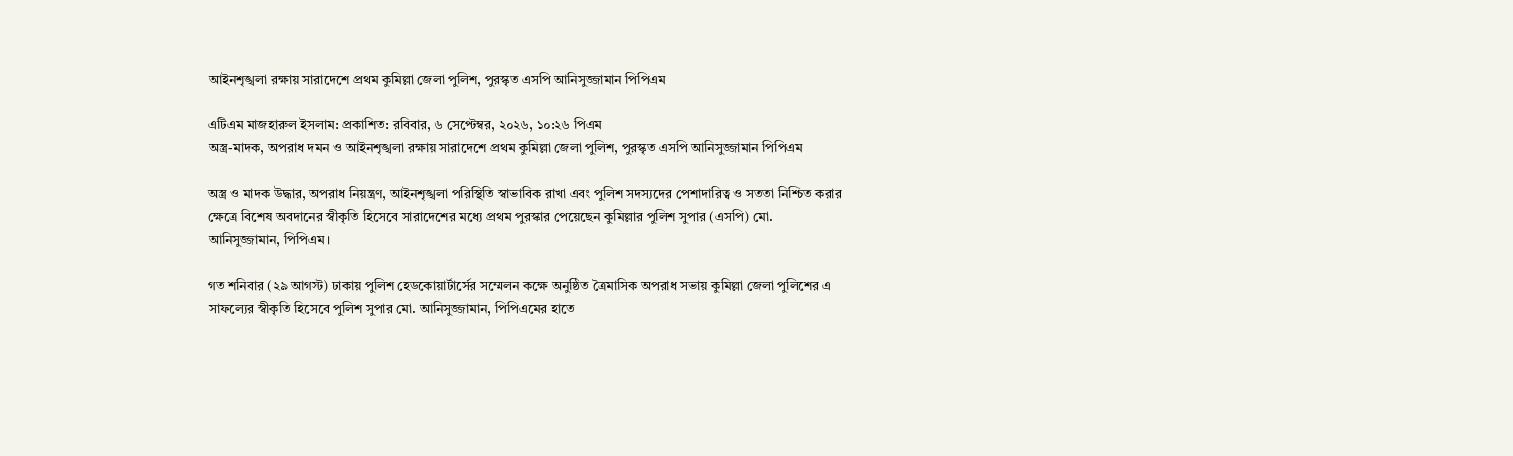আইনশৃঙ্খলা রক্ষায় সারাদেশে প্রথম কুমিল্লা জেলা পুলিশ, পুরস্কৃত এসপি আনিসুজ্জামান পিপিএম

এটিএম মাজহারুল ইসলাম: প্রকাশিত: রবিবার, ৬ সেপ্টেম্বর, ২০২৬, ১০:২৬ পিএম
অস্ত্র-মাদক, অপরাধ দমন ও আইনশৃঙ্খলা রক্ষায় সারাদেশে প্রথম কুমিল্লা জেলা পুলিশ, পুরস্কৃত এসপি আনিসুজ্জামান পিপিএম

অস্ত্র ও মাদক উদ্ধার, অপরাধ নিয়ন্ত্রণ, আইনশৃঙ্খলা পরিস্থিতি স্বাভাবিক রাখা এবং পুলিশ সদস্যদের পেশাদারিত্ব ও সততা নিশ্চিত করার ক্ষেত্রে বিশেষ অবদানের স্বীকৃতি হিসেবে সারাদেশের মধ্যে প্রথম পুরস্কার পেয়েছেন কুমিল্লার পুলিশ সুপার (এসপি) মো. আনিসুজ্জামান, পিপিএম।

গত শনিবার (২৯ আগস্ট) ঢাকায় পুলিশ হেডকোয়ার্টার্সের সম্মেলন কক্ষে অনুষ্ঠিত ত্রৈমাসিক অপরাধ সভায় কুমিল্লা জেলা পুলিশের এ সাফল্যের স্বীকৃতি হিসেবে পুলিশ সুপার মো. আনিসুজ্জামান, পিপিএমের হাতে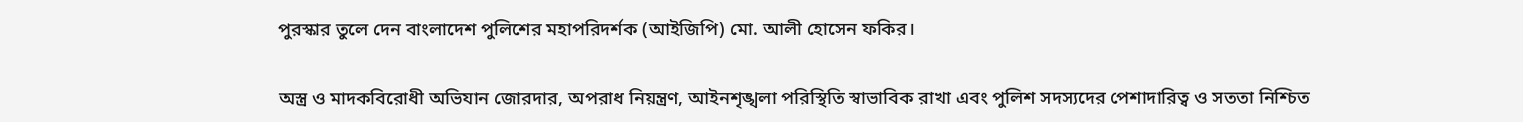পুরস্কার তুলে দেন বাংলাদেশ পুলিশের মহাপরিদর্শক (আইজিপি) মো. আলী হোসেন ফকির।

অস্ত্র ও মাদকবিরোধী অভিযান জোরদার, অপরাধ নিয়ন্ত্রণ, আইনশৃঙ্খলা পরিস্থিতি স্বাভাবিক রাখা এবং পুলিশ সদস্যদের পেশাদারিত্ব ও সততা নিশ্চিত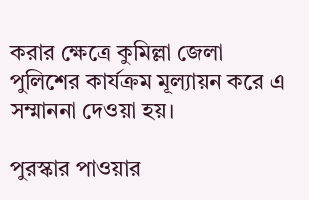করার ক্ষেত্রে কুমিল্লা জেলা পুলিশের কার্যক্রম মূল্যায়ন করে এ সম্মাননা দেওয়া হয়।

পুরস্কার পাওয়ার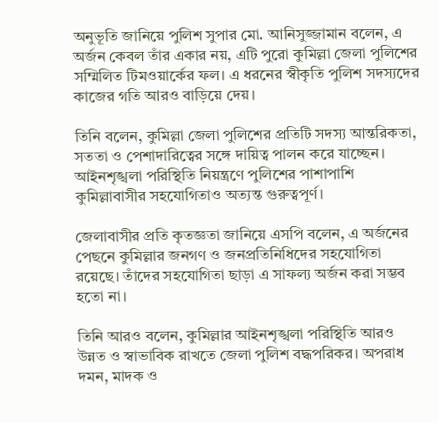অনুভূতি জানিয়ে পুলিশ সুপার মো. আনিসুজ্জামান বলেন, এ অর্জন কেবল তাঁর একার নয়, এটি পুরো কুমিল্লা জেলা পুলিশের সম্মিলিত টিমওয়ার্কের ফল। এ ধরনের স্বীকৃতি পুলিশ সদস্যদের কাজের গতি আরও বাড়িয়ে দেয়।

তিনি বলেন, কুমিল্লা জেলা পুলিশের প্রতিটি সদস্য আন্তরিকতা, সততা ও পেশাদারিত্বের সঙ্গে দায়িত্ব পালন করে যাচ্ছেন। আইনশৃঙ্খলা পরিস্থিতি নিয়ন্ত্রণে পুলিশের পাশাপাশি কুমিল্লাবাসীর সহযোগিতাও অত্যন্ত গুরুত্বপূর্ণ।

জেলাবাসীর প্রতি কৃতজ্ঞতা জানিয়ে এসপি বলেন, এ অর্জনের পেছনে কুমিল্লার জনগণ ও জনপ্রতিনিধিদের সহযোগিতা রয়েছে। তাঁদের সহযোগিতা ছাড়া এ সাফল্য অর্জন করা সম্ভব হতো না।

তিনি আরও বলেন, কুমিল্লার আইনশৃঙ্খলা পরিস্থিতি আরও উন্নত ও স্বাভাবিক রাখতে জেলা পুলিশ বদ্ধপরিকর। অপরাধ দমন, মাদক ও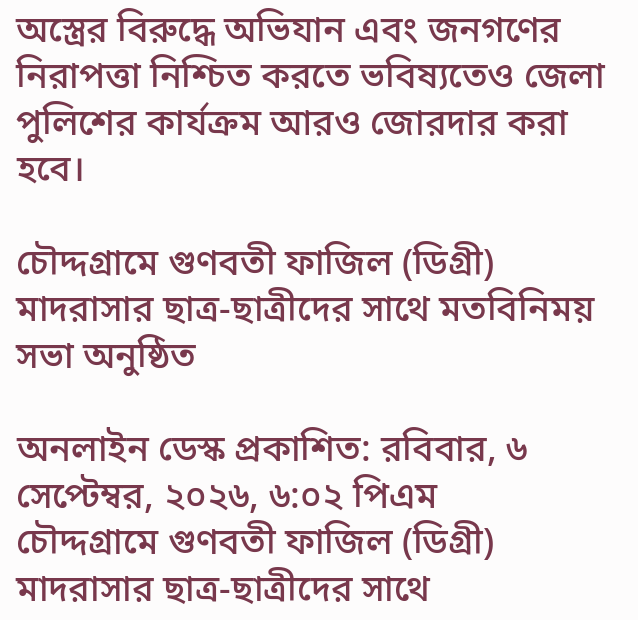অস্ত্রের বিরুদ্ধে অভিযান এবং জনগণের নিরাপত্তা নিশ্চিত করতে ভবিষ্যতেও জেলা পুলিশের কার্যক্রম আরও জোরদার করা হবে।

চৌদ্দগ্রামে গুণবতী ফাজিল (ডিগ্রী) মাদরাসার ছাত্র-ছাত্রীদের সাথে মতবিনিময় সভা অনুষ্ঠিত

অনলাইন ডেস্ক প্রকাশিত: রবিবার, ৬ সেপ্টেম্বর, ২০২৬, ৬:০২ পিএম
চৌদ্দগ্রামে গুণবতী ফাজিল (ডিগ্রী) মাদরাসার ছাত্র-ছাত্রীদের সাথে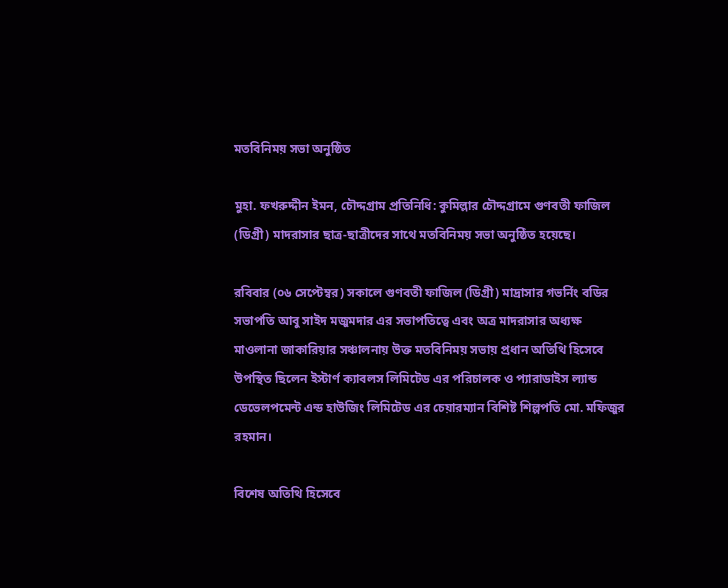মতবিনিময় সভা অনুষ্ঠিত

মুহা. ফখরুদ্দীন ইমন, চৌদ্দগ্রাম প্রতিনিধি: কুমিল্লার চৌদ্দগ্রামে গুণবতী ফাজিল (ডিগ্রী) মাদরাসার ছাত্র-ছাত্রীদের সাথে মতবিনিময় সভা অনুষ্ঠিত হয়েছে।

রবিবার (০৬ সেপ্টেম্বর) সকালে গুণবতী ফাজিল (ডিগ্রী) মাদ্রাসার গভর্নিং বডির সভাপতি আবু সাইদ মজুমদার এর সভাপতিত্বে এবং অত্র মাদরাসার অধ্যক্ষ মাওলানা জাকারিয়ার সঞ্চালনায় উক্ত মতবিনিময় সভায় প্রধান অতিথি হিসেবে উপস্থিত ছিলেন ইস্টার্ণ ক্যাবলস লিমিটেড এর পরিচালক ও প্যারাডাইস ল্যান্ড ডেভেলপমেন্ট এন্ড হাউজিং লিমিটেড এর চেয়ারম্যান বিশিষ্ট শিল্পপতি মো. মফিজুর রহমান।

বিশেষ অতিথি হিসেবে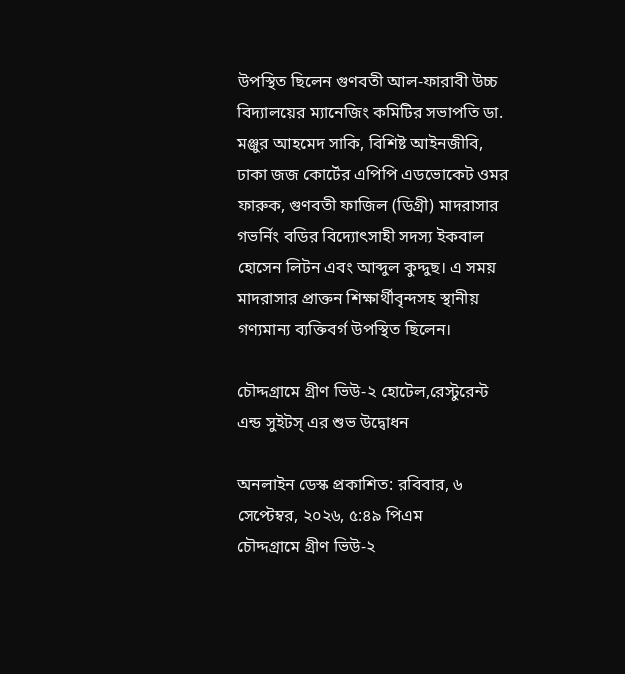উপস্থিত ছিলেন গুণবতী আল-ফারাবী উচ্চ বিদ্যালয়ের ম্যানেজিং কমিটির সভাপতি ডা. মঞ্জুর আহমেদ সাকি, বিশিষ্ট আইনজীবি, ঢাকা জজ কোর্টের এপিপি এডভোকেট ওমর ফারুক, গুণবতী ফাজিল (ডিগ্রী) মাদরাসার গভর্নিং বডির বিদ্যোৎসাহী সদস্য ইকবাল হোসেন লিটন এবং আব্দুল কুদ্দুছ। এ সময় মাদরাসার প্রাক্তন শিক্ষার্থীবৃন্দসহ স্থানীয় গণ্যমান্য ব্যক্তিবর্গ উপস্থিত ছিলেন।

চৌদ্দগ্রামে গ্রীণ ভিউ-২ হোটেল,রেস্টুরেন্ট এন্ড সুইটস্ এর শুভ উদ্বোধন

অনলাইন ডেস্ক প্রকাশিত: রবিবার, ৬ সেপ্টেম্বর, ২০২৬, ৫:৪৯ পিএম
চৌদ্দগ্রামে গ্রীণ ভিউ-২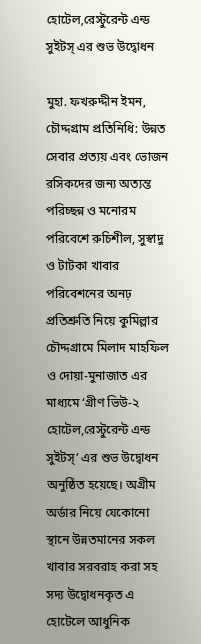হোটেল,রেস্টুরেন্ট এন্ড সুইটস্ এর শুভ উদ্বোধন

মুহা. ফখরুদ্দীন ইমন, চৌদ্দগ্রাম প্রতিনিধি: উন্নত সেবার প্রত্যয় এবং ভোজন রসিকদের জন্য অত্যন্ত পরিচ্ছন্ন ও মনোরম পরিবেশে রুচিশীল, সুস্বাদু ও টাটকা খাবার পরিবেশনের অনঢ় প্রতিশ্রুতি নিয়ে কুমিল্লার চৌদ্দগ্রামে মিলাদ মাহফিল ও দোয়া-মুনাজাত এর মাধ্যমে ‘গ্রীণ ভিউ-২ হোটেল,রেস্টুরেন্ট এন্ড সুইটস্’ এর শুভ উদ্বোধন অনুষ্ঠিত হয়েছে। অগ্রীম অর্ডার নিয়ে যেকোনো স্থানে উন্নতমানের সকল খাবার সরবরাহ করা সহ সদ্য উদ্বোধনকৃত এ হোটেলে আধুনিক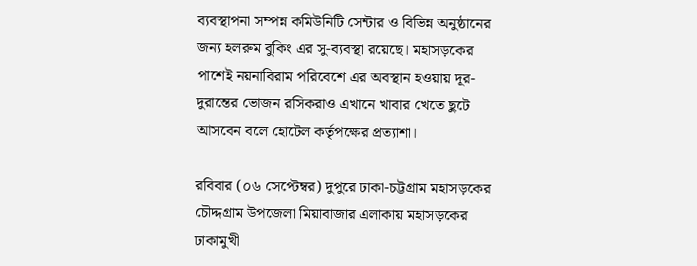ব্যবস্থাপনা সম্পন্ন কমিউনিটি সেন্টার ও বিভিন্ন অনুষ্ঠানের জন্য হলরুম বুকিং এর সু-ব্যবস্থা রয়েছে। মহাসড়কের পাশেই নয়নাবিরাম পরিবেশে এর অবস্থান হওয়ায় দূর-দুরান্তের ভোজন রসিকরাও এখানে খাবার খেতে ছুটে আসবেন বলে হোটেল কর্তৃপক্ষের প্রত্যাশা।

রবিবার (০৬ সেপ্টেম্বর) দুপুরে ঢাকা-চট্টগ্রাম মহাসড়কের চৌদ্দগ্রাম উপজেলা মিয়াবাজার এলাকায় মহাসড়কের ঢাকামুখী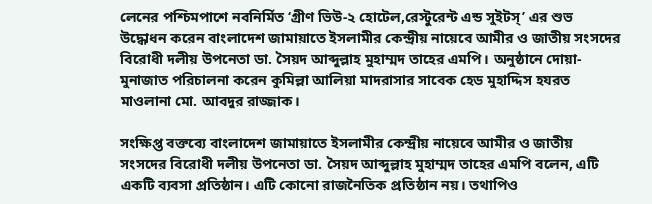লেনের পশ্চিমপাশে নবনির্মিত ‘গ্রীণ ভিউ-২ হোটেল,রেস্টুরেন্ট এন্ড সুইটস্’ এর শুভ উদ্ধোধন করেন বাংলাদেশ জামায়াতে ইসলামীর কেন্দ্রীয় নায়েবে আমীর ও জাতীয় সংসদের বিরোধী দলীয় উপনেতা ডা. সৈয়দ আব্দুল্লাহ মুহাম্মদ তাহের এমপি। অনুষ্ঠানে দোয়া-মুনাজাত পরিচালনা করেন কুমিল্লা আলিয়া মাদরাসার সাবেক হেড মুহাদ্দিস হযরত মাওলানা মো. আবদুর রাজ্জাক।

সংক্ষিপ্ত বক্তব্যে বাংলাদেশ জামায়াতে ইসলামীর কেন্দ্রীয় নায়েবে আমীর ও জাতীয় সংসদের বিরোধী দলীয় উপনেতা ডা. সৈয়দ আব্দুল্লাহ মুহাম্মদ তাহের এমপি বলেন, এটি একটি ব্যবসা প্রতিষ্ঠান। এটি কোনো রাজনৈতিক প্রতিষ্ঠান নয়। তথাপিও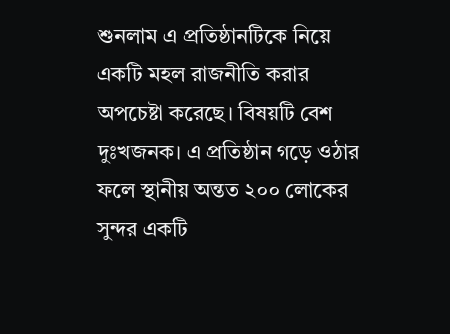শুনলাম এ প্রতিষ্ঠানটিকে নিয়ে একটি মহল রাজনীতি করার অপচেষ্টা করেছে। বিষয়টি বেশ দুঃখজনক। এ প্রতিষ্ঠান গড়ে ওঠার ফলে স্থানীয় অন্তত ২০০ লোকের সুন্দর একটি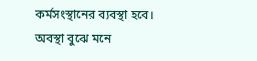কর্মসংস্থানের ব্যবস্থা হবে। অবস্থা বুঝে মনে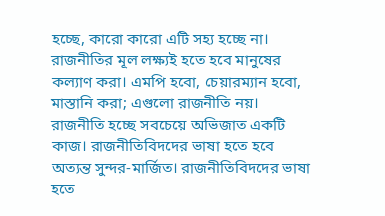হচ্ছে, কারো কারো এটি সহ্য হচ্ছে না। রাজনীতির মূল লক্ষ্যই হতে হবে মানুষের কল্যাণ করা। এমপি হবো, চেয়ারম্যান হবো, মাস্তানি করা; এগুলো রাজনীতি নয়। রাজনীতি হচ্ছে সবচেয়ে অভিজাত একটি কাজ। রাজনীতিবিদদের ভাষা হতে হবে অত্যন্ত সুন্দর-মার্জিত। রাজনীতিবিদদের ভাষা হতে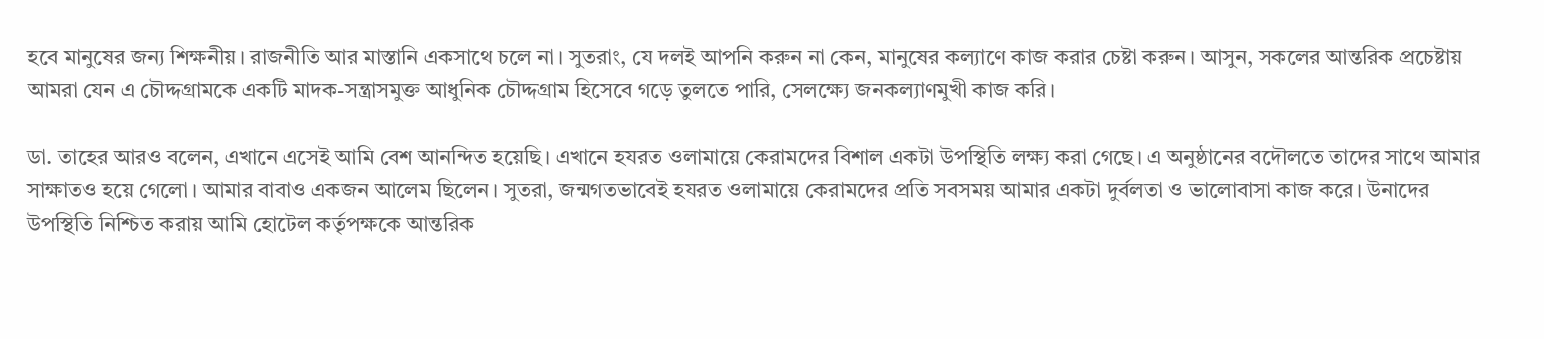হবে মানুষের জন্য শিক্ষনীয়। রাজনীতি আর মাস্তানি একসাথে চলে না। সুতরাং, যে দলই আপনি করুন না কেন, মানুষের কল্যাণে কাজ করার চেষ্টা করুন। আসুন, সকলের আন্তরিক প্রচেষ্টায় আমরা যেন এ চৌদ্দগ্রামকে একটি মাদক-সন্ত্রাসমুক্ত আধুনিক চৌদ্দগ্রাম হিসেবে গড়ে তুলতে পারি, সেলক্ষ্যে জনকল্যাণমুখী কাজ করি।

ডা. তাহের আরও বলেন, এখানে এসেই আমি বেশ আনন্দিত হয়েছি। এখানে হযরত ওলামায়ে কেরামদের বিশাল একটা উপস্থিতি লক্ষ্য করা গেছে। এ অনুষ্ঠানের বদৌলতে তাদের সাথে আমার সাক্ষাতও হয়ে গেলো। আমার বাবাও একজন আলেম ছিলেন। সুতরা, জন্মগতভাবেই হযরত ওলামায়ে কেরামদের প্রতি সবসময় আমার একটা দুর্বলতা ও ভালোবাসা কাজ করে। উনাদের উপস্থিতি নিশ্চিত করায় আমি হোটেল কর্তৃপক্ষকে আন্তরিক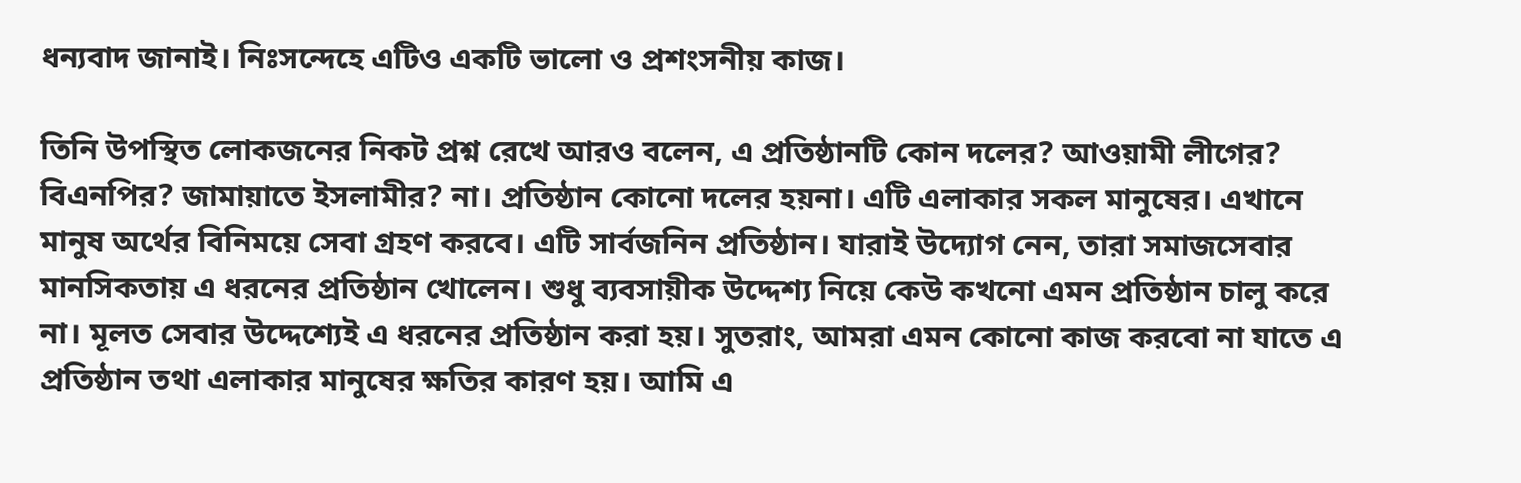ধন্যবাদ জানাই। নিঃসন্দেহে এটিও একটি ভালো ও প্রশংসনীয় কাজ।

তিনি উপস্থিত লোকজনের নিকট প্রশ্ন রেখে আরও বলেন, এ প্রতিষ্ঠানটি কোন দলের? আওয়ামী লীগের? বিএনপির? জামায়াতে ইসলামীর? না। প্রতিষ্ঠান কোনো দলের হয়না। এটি এলাকার সকল মানুষের। এখানে মানুষ অর্থের বিনিময়ে সেবা গ্রহণ করবে। এটি সার্বজনিন প্রতিষ্ঠান। যারাই উদ্যোগ নেন, তারা সমাজসেবার মানসিকতায় এ ধরনের প্রতিষ্ঠান খোলেন। শুধু ব্যবসায়ীক উদ্দেশ্য নিয়ে কেউ কখনো এমন প্রতিষ্ঠান চালু করে না। মূলত সেবার উদ্দেশ্যেই এ ধরনের প্রতিষ্ঠান করা হয়। সুতরাং, আমরা এমন কোনো কাজ করবো না যাতে এ প্রতিষ্ঠান তথা এলাকার মানুষের ক্ষতির কারণ হয়। আমি এ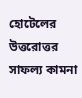হোটেলের উত্তরোত্তর সাফল্য কামনা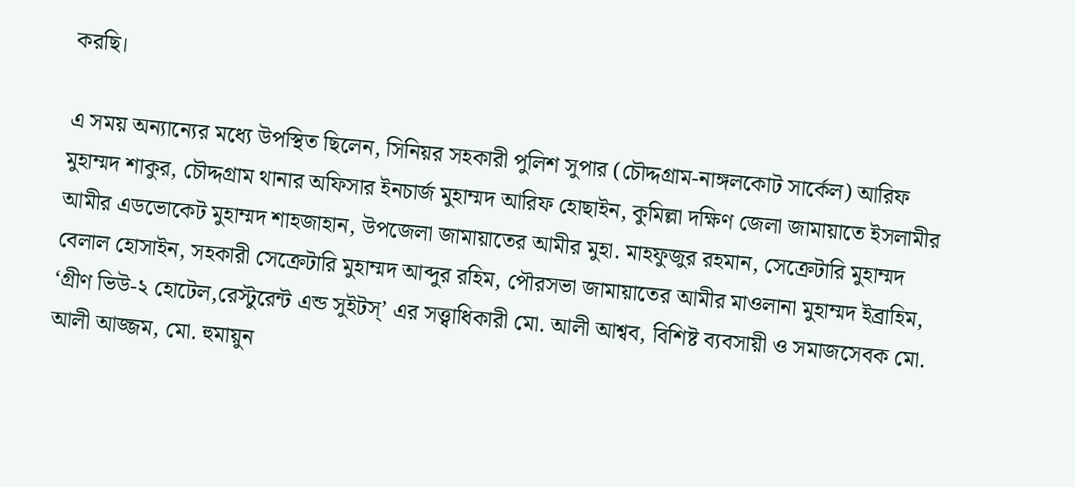করছি।

এ সময় অন্যান্যের মধ্যে উপস্থিত ছিলেন, সিনিয়র সহকারী পুলিশ সুপার (চৌদ্দগ্রাম-নাঙ্গলকোট সার্কেল) আরিফ মুহাম্মদ শাকুর, চৌদ্দগ্রাম থানার অফিসার ইনচার্জ মুহাম্মদ আরিফ হোছাইন, কুমিল্লা দক্ষিণ জেলা জামায়াতে ইসলামীর আমীর এডভোকেট মুহাম্মদ শাহজাহান, উপজেলা জামায়াতের আমীর মুহা. মাহফুজুর রহমান, সেক্রেটারি মুহাম্মদ বেলাল হোসাইন, সহকারী সেক্রেটারি মুহাম্মদ আব্দুর রহিম, পৌরসভা জামায়াতের আমীর মাওলানা মুহাম্মদ ইব্রাহিম, ‘গ্রীণ ভিউ-২ হোটেল,রেস্টুরেন্ট এন্ড সুইটস্’ এর সত্ত্বাধিকারী মো. আলী আশ্বব, বিশিষ্ট ব্যবসায়ী ও সমাজসেবক মো. আলী আজ্জম, মো. হুমায়ুন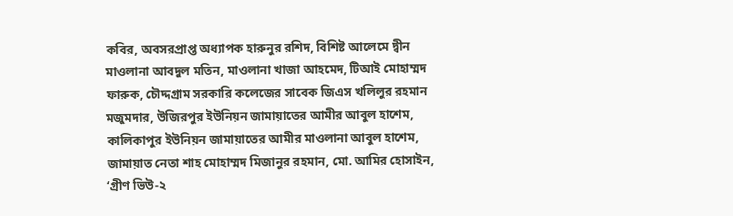কবির, অবসরপ্রাপ্ত অধ্যাপক হারুনুর রশিদ, বিশিষ্ট আলেমে দ্বীন মাওলানা আবদুল মতিন, মাওলানা খাজা আহমেদ, টিআই মোহাম্মদ ফারুক, চৌদ্দগ্রাম সরকারি কলেজের সাবেক জিএস খলিলুর রহমান মজুমদার, উজিরপুর ইউনিয়ন জামায়াতের আমীর আবুল হাশেম, কালিকাপুর ইউনিয়ন জামায়াতের আমীর মাওলানা আবুল হাশেম, জামায়াত নেতা শাহ মোহাম্মদ মিজানুর রহমান, মো. আমির হোসাইন, ‘গ্রীণ ভিউ-২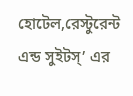হোটেল,রেস্টুরেন্ট এন্ড সুইটস্’ এর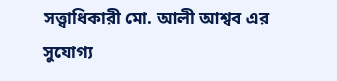সত্ত্বাধিকারী মো. আলী আশ্বব এর সুযোগ্য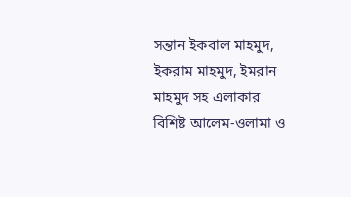সন্তান ইকবাল মাহমুদ, ইকরাম মাহমুদ, ইমরান মাহমুদ সহ এলাকার বিশিষ্ট আলেম-ওলামা ও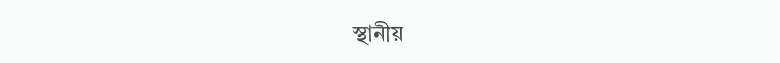স্থানীয়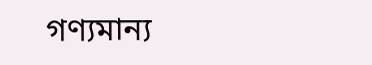গণ্যমান্য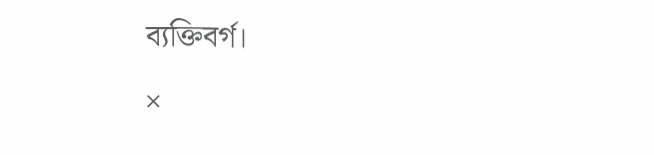ব্যক্তিবর্গ।

×